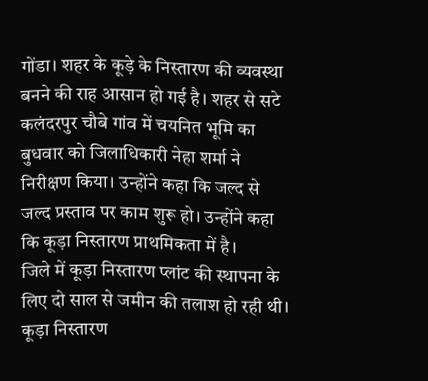गोंडा। शहर के कूड़े के निस्तारण की व्यवस्था बनने की राह आसान हो गई है। शहर से सटे कलंदरपुर चौबे गांव में चयनित भूमि का बुधवार को जिलाधिकारी नेहा शर्मा ने निरीक्षण किया। उन्होंने कहा कि जल्द से जल्द प्रस्ताव पर काम शुरू हो। उन्होंने कहा कि कूड़ा निस्तारण प्राथमिकता में है।
जिले में कूड़ा निस्तारण प्लांट की स्थापना के लिए दो साल से जमीन की तलाश हो रही थी। कूड़ा निस्तारण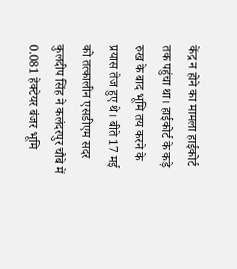केंद्र न होने का मामला हाईकोर्ट तक पहुंचा था। हाईकोर्ट के कड़े रुख के बाद भूमि तय करने के प्रयास तेज हुए थे। बीते 17 मई को तत्कालीन एसडीएम सदर कुलदीप सिंह ने कलंदरपुर चौबे में 0.081 हेक्टेयर बंजर भूमि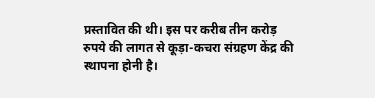प्रस्तावित की थी। इस पर करीब तीन करोड़ रुपये की लागत से कूड़ा-कचरा संग्रहण केंद्र की स्थापना होनी है।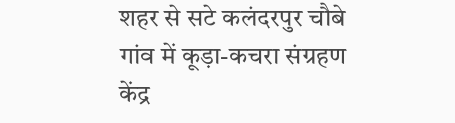शहर से सटे कलंदरपुर चौबे गांव में कूड़ा-कचरा संग्रहण केंद्र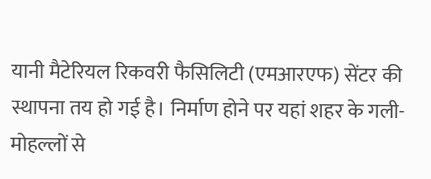यानी मैटेरियल रिकवरी फैसिलिटी (एमआरएफ) सेंटर की स्थापना तय हो गई है। निर्माण होने पर यहां शहर के गली-मोहल्लों से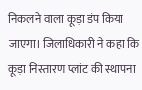निकलने वाला कूड़ा डंप किया जाएगा। जिलाधिकारी ने कहा कि कूड़ा निस्तारण प्लांट की स्थापना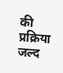की प्रक्रिया जल्द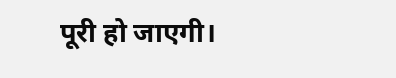पूरी हो जाएगी।